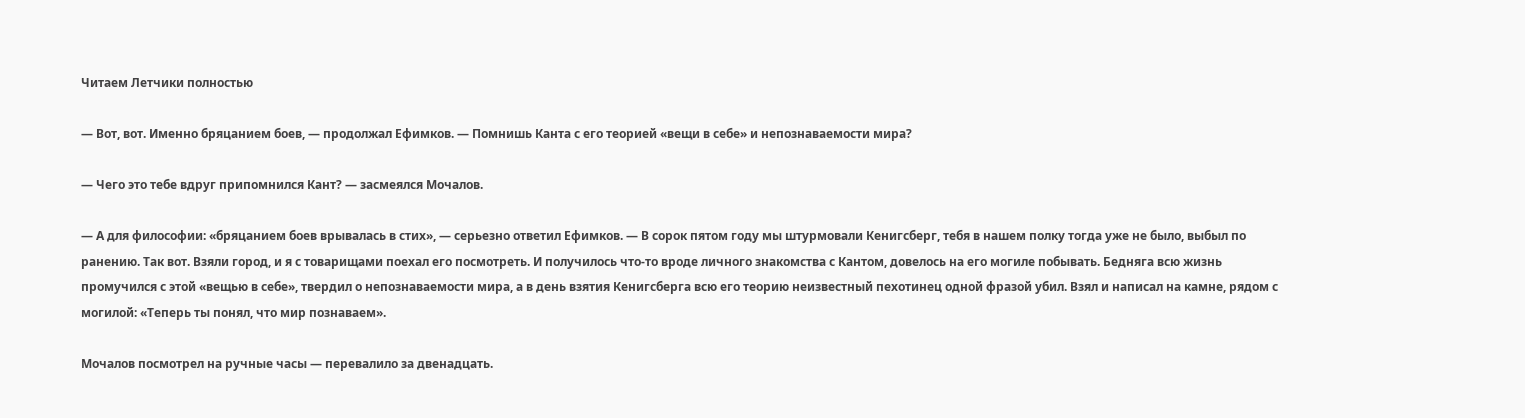Читаем Летчики полностью

— Вот, вот. Именно бряцанием боев, — продолжал Ефимков. — Помнишь Канта с его теорией «вещи в себе» и непознаваемости мира?

— Чего это тебе вдруг припомнился Кант? — засмеялся Мочалов.

— А для философии: «бряцанием боев врывалась в стих», — серьезно ответил Ефимков. — В сорок пятом году мы штурмовали Кенигсберг, тебя в нашем полку тогда уже не было, выбыл по ранению. Так вот. Взяли город, и я с товарищами поехал его посмотреть. И получилось что-то вроде личного знакомства с Кантом, довелось на его могиле побывать. Бедняга всю жизнь промучился с этой «вещью в себе», твердил о непознаваемости мира, а в день взятия Кенигсберга всю его теорию неизвестный пехотинец одной фразой убил. Взял и написал на камне, рядом с могилой: «Теперь ты понял, что мир познаваем».

Мочалов посмотрел на ручные часы — перевалило за двенадцать.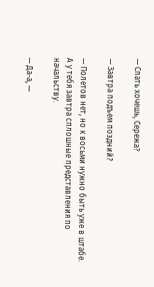— Спать хочешь, Сережа?

— Завтра подъем поздний?

— Полетов нет, но к восьми нужно быть уже в штабе. А у тебя завтра сплошные представления по начальству.

— Да-а, —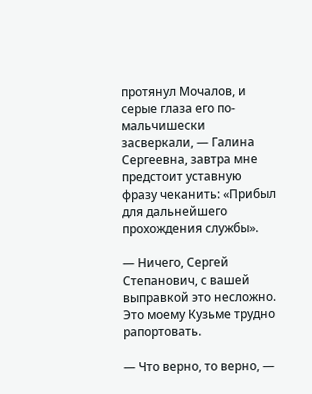протянул Мочалов, и серые глаза его по-мальчишески засверкали, — Галина Сергеевна, завтра мне предстоит уставную фразу чеканить: «Прибыл для дальнейшего прохождения службы».

— Ничего, Сергей Степанович, с вашей выправкой это несложно. Это моему Кузьме трудно рапортовать.

— Что верно, то верно, —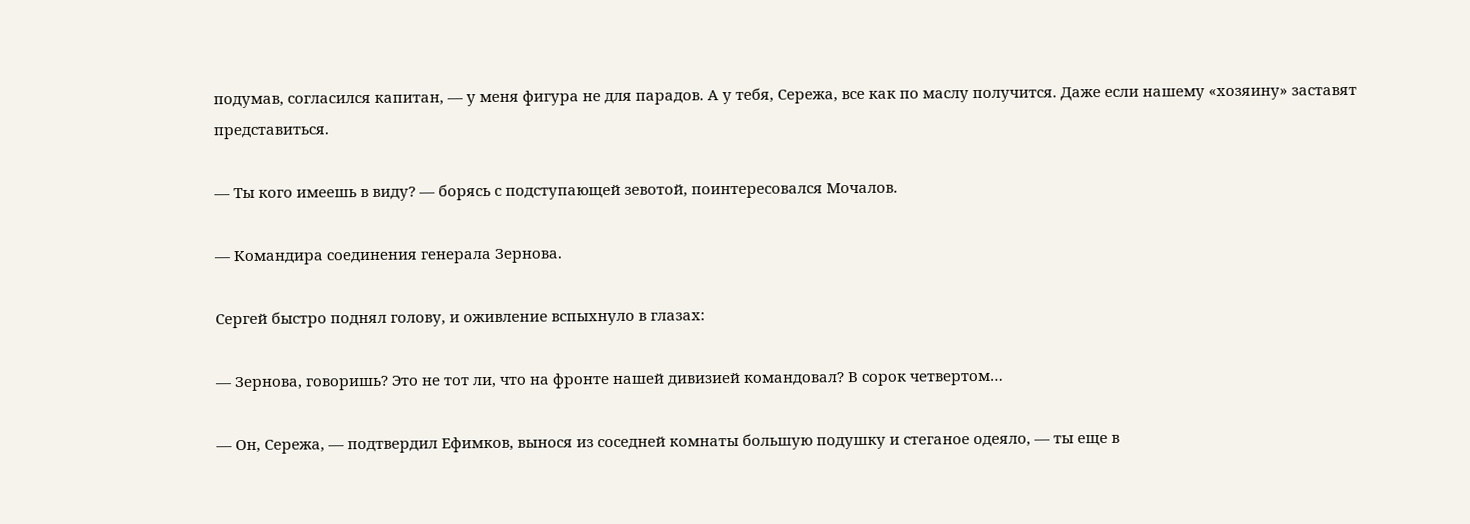подумав, согласился капитан, — у меня фигура не для парадов. А у тебя, Сережа, все как по маслу получится. Даже если нашему «хозяину» заставят представиться.

— Ты кого имеешь в виду? — борясь с подступающей зевотой, поинтересовался Мочалов.

— Командира соединения генерала Зернова.

Сергей быстро поднял голову, и оживление вспыхнуло в глазах:

— Зернова, говоришь? Это не тот ли, что на фронте нашей дивизией командовал? В сорок четвертом…

— Он, Сережа, — подтвердил Ефимков, вынося из соседней комнаты большую подушку и стеганое одеяло, — ты еще в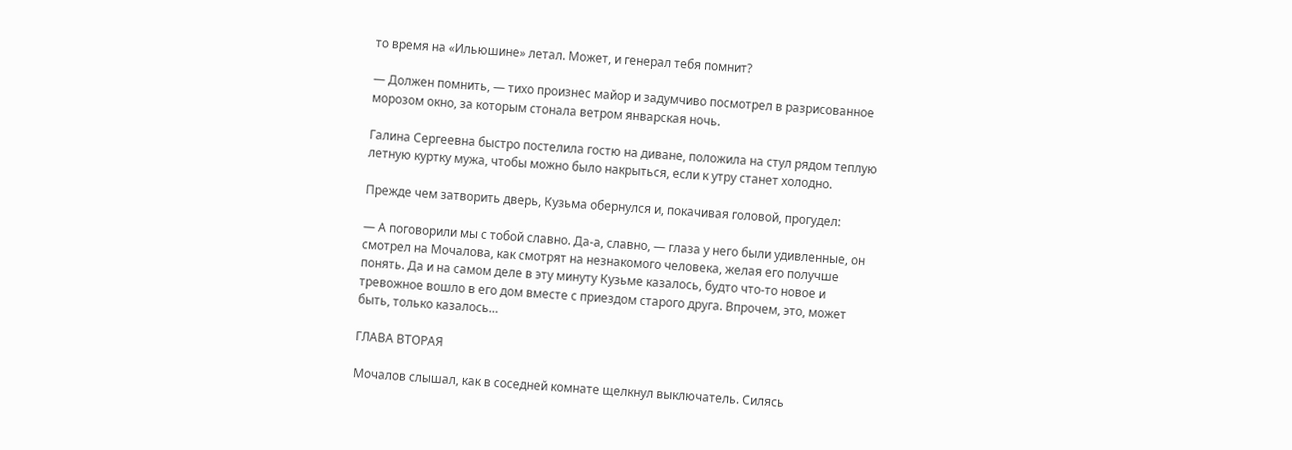то время на «Ильюшине» летал. Может, и генерал тебя помнит?

— Должен помнить, — тихо произнес майор и задумчиво посмотрел в разрисованное морозом окно, за которым стонала ветром январская ночь.

Галина Сергеевна быстро постелила гостю на диване, положила на стул рядом теплую летную куртку мужа, чтобы можно было накрыться, если к утру станет холодно.

Прежде чем затворить дверь, Кузьма обернулся и, покачивая головой, прогудел:

— А поговорили мы с тобой славно. Да-а, славно, — глаза у него были удивленные, он смотрел на Мочалова, как смотрят на незнакомого человека, желая его получше понять. Да и на самом деле в эту минуту Кузьме казалось, будто что-то новое и тревожное вошло в его дом вместе с приездом старого друга. Впрочем, это, может быть, только казалось…

ГЛАВА ВТОРАЯ

Мочалов слышал, как в соседней комнате щелкнул выключатель. Силясь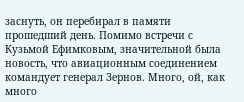заснуть, он перебирал в памяти прошедший день. Помимо встречи с Кузьмой Ефимковым, значительной была новость, что авиационным соединением командует генерал Зернов. Много, ой, как много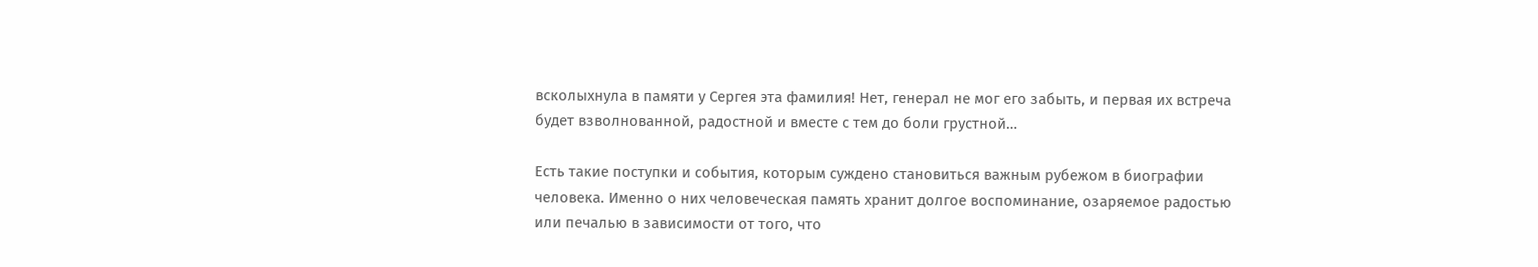всколыхнула в памяти у Сергея эта фамилия! Нет, генерал не мог его забыть, и первая их встреча будет взволнованной, радостной и вместе с тем до боли грустной…

Есть такие поступки и события, которым суждено становиться важным рубежом в биографии человека. Именно о них человеческая память хранит долгое воспоминание, озаряемое радостью или печалью в зависимости от того, что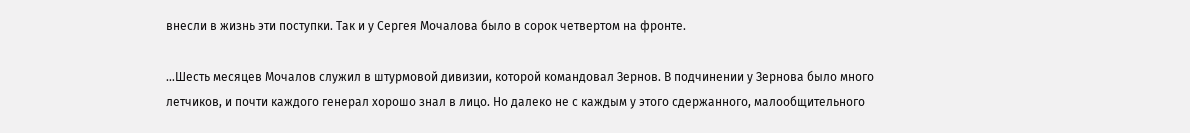внесли в жизнь эти поступки. Так и у Сергея Мочалова было в сорок четвертом на фронте.

…Шесть месяцев Мочалов служил в штурмовой дивизии, которой командовал Зернов. В подчинении у Зернова было много летчиков, и почти каждого генерал хорошо знал в лицо. Но далеко не с каждым у этого сдержанного, малообщительного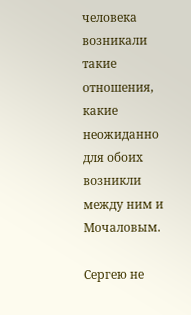человека возникали такие отношения, какие неожиданно для обоих возникли между ним и Мочаловым.

Сергею не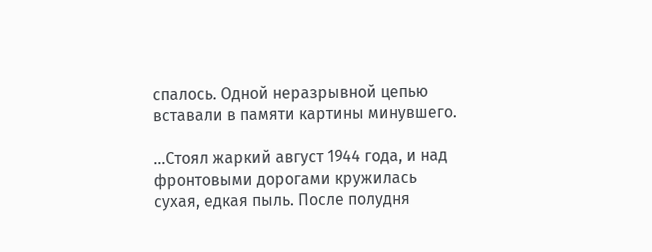спалось. Одной неразрывной цепью вставали в памяти картины минувшего.

…Стоял жаркий август 1944 года, и над фронтовыми дорогами кружилась сухая, едкая пыль. После полудня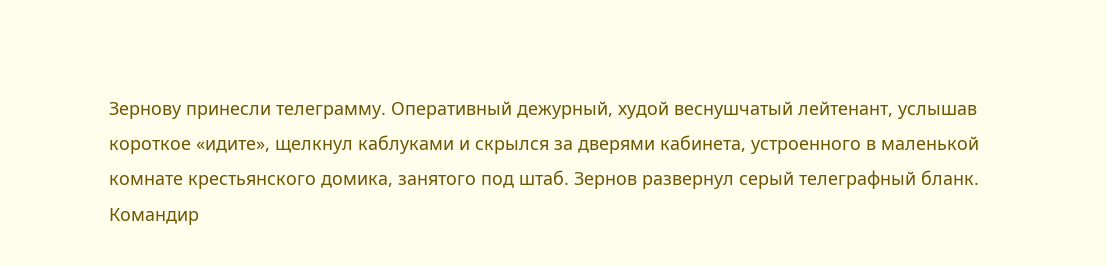Зернову принесли телеграмму. Оперативный дежурный, худой веснушчатый лейтенант, услышав короткое «идите», щелкнул каблуками и скрылся за дверями кабинета, устроенного в маленькой комнате крестьянского домика, занятого под штаб. Зернов развернул серый телеграфный бланк. Командир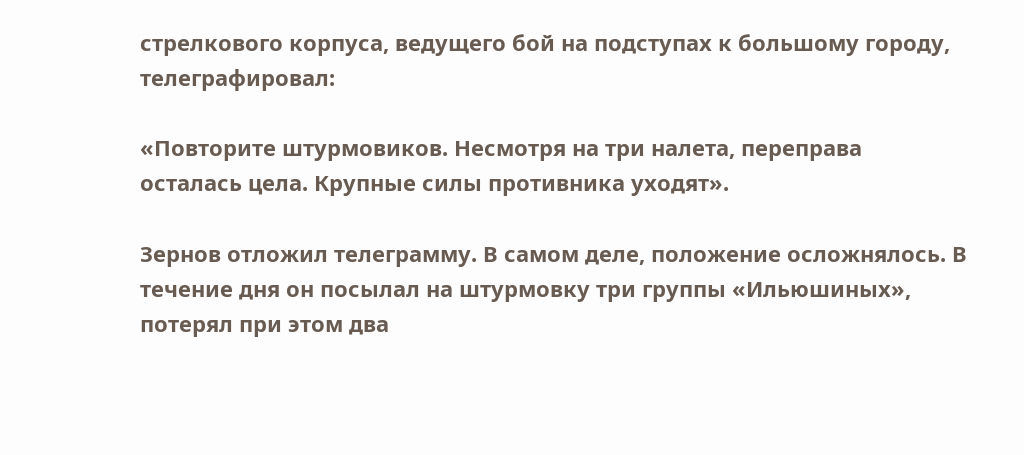стрелкового корпуса, ведущего бой на подступах к большому городу, телеграфировал:

«Повторите штурмовиков. Несмотря на три налета, переправа осталась цела. Крупные силы противника уходят».

Зернов отложил телеграмму. В самом деле, положение осложнялось. В течение дня он посылал на штурмовку три группы «Ильюшиных», потерял при этом два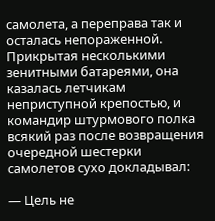самолета, а переправа так и осталась непораженной. Прикрытая несколькими зенитными батареями, она казалась летчикам неприступной крепостью, и командир штурмового полка всякий раз после возвращения очередной шестерки самолетов сухо докладывал:

— Цель не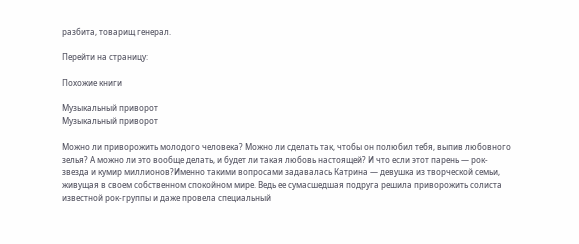разбита, товарищ генерал.

Перейти на страницу:

Похожие книги

Музыкальный приворот
Музыкальный приворот

Можно ли приворожить молодого человека? Можно ли сделать так, чтобы он полюбил тебя, выпив любовного зелья? А можно ли это вообще делать, и будет ли такая любовь настоящей? И что если этот парень — рок-звезда и кумир миллионов?Именно такими вопросами задавалась Катрина — девушка из творческой семьи, живущая в своем собственном спокойном мире. Ведь ее сумасшедшая подруга решила приворожить солиста известной рок-группы и даже провела специальный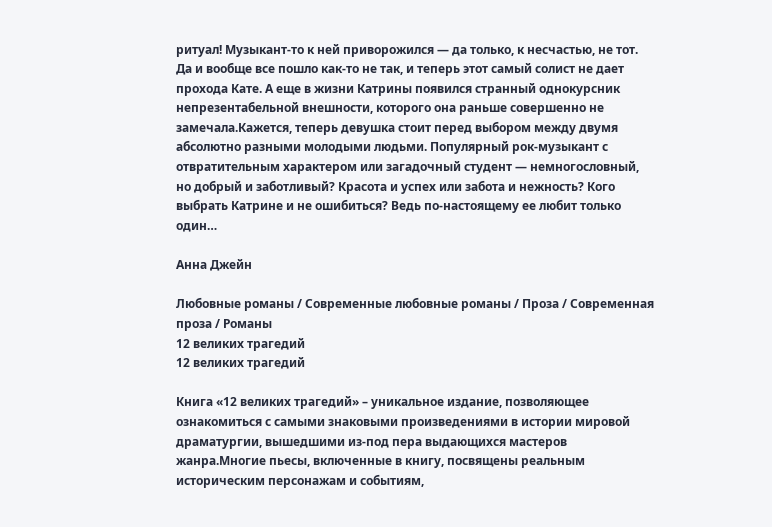ритуал! Музыкант-то к ней приворожился — да только, к несчастью, не тот. Да и вообще все пошло как-то не так, и теперь этот самый солист не дает прохода Кате. А еще в жизни Катрины появился странный однокурсник непрезентабельной внешности, которого она раньше совершенно не замечала.Кажется, теперь девушка стоит перед выбором между двумя абсолютно разными молодыми людьми. Популярный рок-музыкант с отвратительным характером или загадочный студент — немногословный, но добрый и заботливый? Красота и успех или забота и нежность? Кого выбрать Катрине и не ошибиться? Ведь по-настоящему ее любит только один…

Анна Джейн

Любовные романы / Современные любовные романы / Проза / Современная проза / Романы
12 великих трагедий
12 великих трагедий

Книга «12 великих трагедий» – уникальное издание, позволяющее ознакомиться с самыми знаковыми произведениями в истории мировой драматургии, вышедшими из-под пера выдающихся мастеров жанра.Многие пьесы, включенные в книгу, посвящены реальным историческим персонажам и событиям,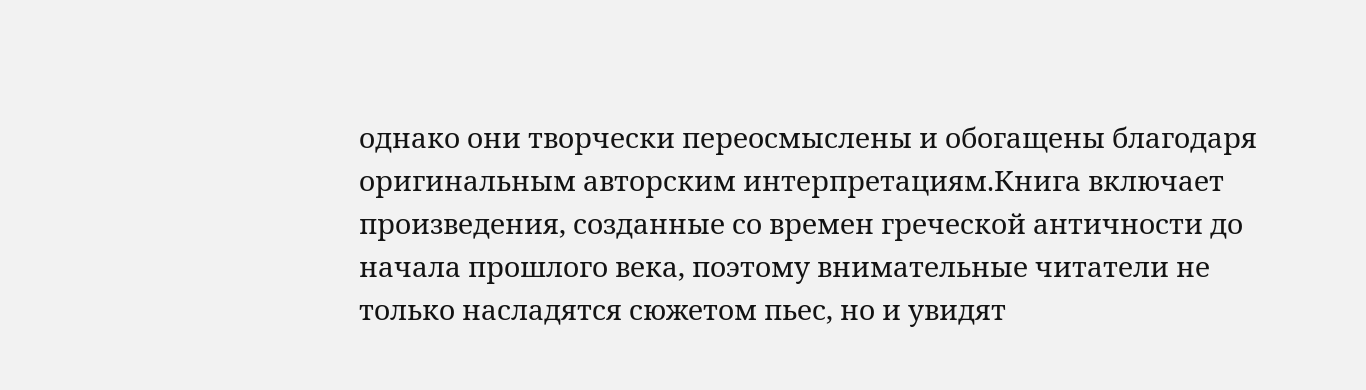однако они творчески переосмыслены и обогащены благодаря оригинальным авторским интерпретациям.Книга включает произведения, созданные со времен греческой античности до начала прошлого века, поэтому внимательные читатели не только насладятся сюжетом пьес, но и увидят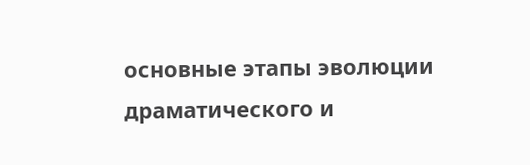основные этапы эволюции драматического и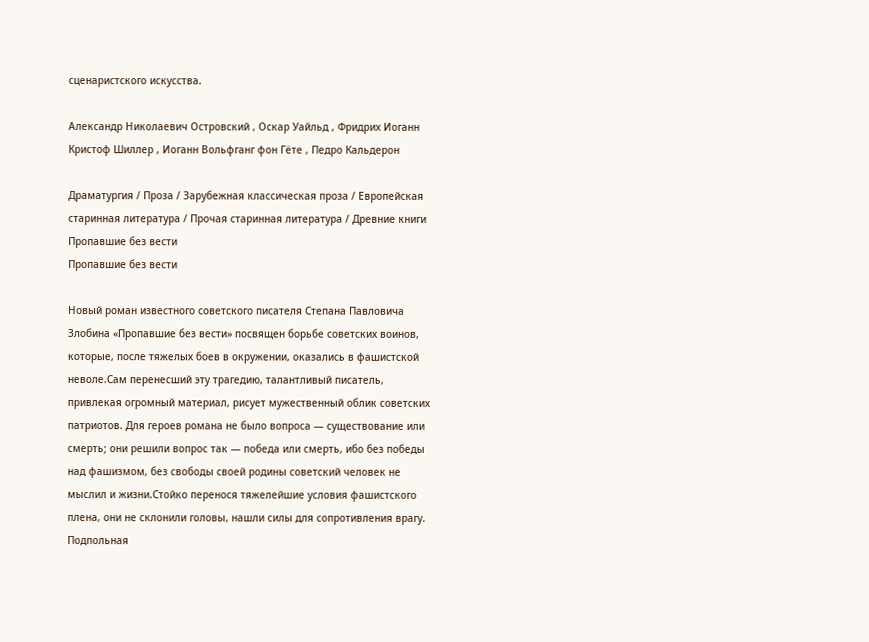сценаристского искусства.

Александр Николаевич Островский , Оскар Уайльд , Фридрих Иоганн Кристоф Шиллер , Иоганн Вольфганг фон Гёте , Педро Кальдерон

Драматургия / Проза / Зарубежная классическая проза / Европейская старинная литература / Прочая старинная литература / Древние книги
Пропавшие без вести
Пропавшие без вести

Новый роман известного советского писателя Степана Павловича Злобина «Пропавшие без вести» посвящен борьбе советских воинов, которые, после тяжелых боев в окружении, оказались в фашистской неволе.Сам перенесший эту трагедию, талантливый писатель, привлекая огромный материал, рисует мужественный облик советских патриотов. Для героев романа не было вопроса — существование или смерть; они решили вопрос так — победа или смерть, ибо без победы над фашизмом, без свободы своей родины советский человек не мыслил и жизни.Стойко перенося тяжелейшие условия фашистского плена, они не склонили головы, нашли силы для сопротивления врагу. Подпольная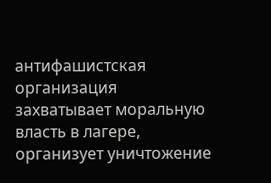антифашистская организация захватывает моральную власть в лагере, организует уничтожение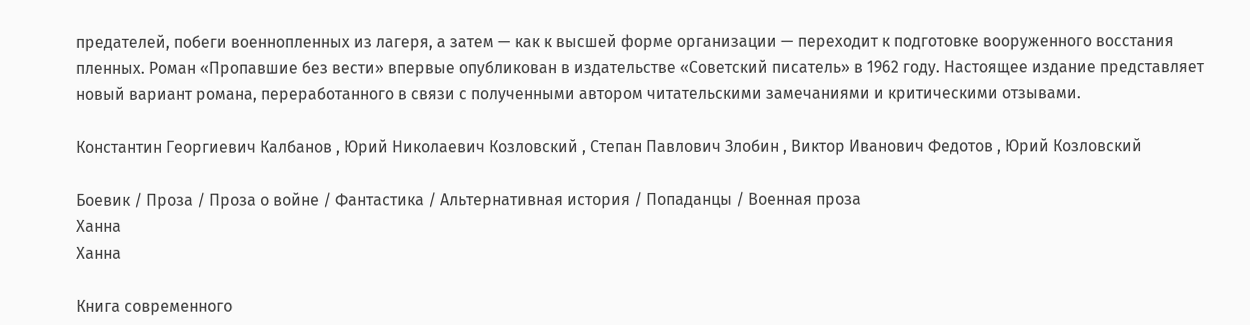предателей, побеги военнопленных из лагеря, а затем — как к высшей форме организации — переходит к подготовке вооруженного восстания пленных. Роман «Пропавшие без вести» впервые опубликован в издательстве «Советский писатель» в 1962 году. Настоящее издание представляет новый вариант романа, переработанного в связи с полученными автором читательскими замечаниями и критическими отзывами.

Константин Георгиевич Калбанов , Юрий Николаевич Козловский , Степан Павлович Злобин , Виктор Иванович Федотов , Юрий Козловский

Боевик / Проза / Проза о войне / Фантастика / Альтернативная история / Попаданцы / Военная проза
Ханна
Ханна

Книга современного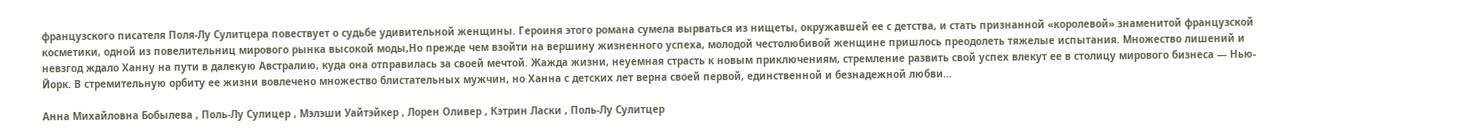французского писателя Поля-Лу Сулитцера повествует о судьбе удивительной женщины. Героиня этого романа сумела вырваться из нищеты, окружавшей ее с детства, и стать признанной «королевой» знаменитой французской косметики, одной из повелительниц мирового рынка высокой моды,Но прежде чем взойти на вершину жизненного успеха, молодой честолюбивой женщине пришлось преодолеть тяжелые испытания. Множество лишений и невзгод ждало Ханну на пути в далекую Австралию, куда она отправилась за своей мечтой. Жажда жизни, неуемная страсть к новым приключениям, стремление развить свой успех влекут ее в столицу мирового бизнеса — Нью-Йорк. В стремительную орбиту ее жизни вовлечено множество блистательных мужчин, но Ханна с детских лет верна своей первой, единственной и безнадежной любви…

Анна Михайловна Бобылева , Поль-Лу Сулицер , Мэлэши Уайтэйкер , Лорен Оливер , Кэтрин Ласки , Поль-Лу Сулитцер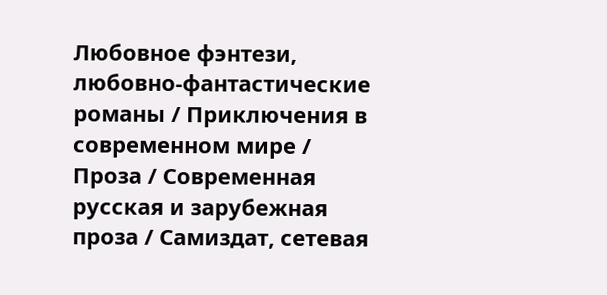Любовное фэнтези, любовно-фантастические романы / Приключения в современном мире / Проза / Современная русская и зарубежная проза / Самиздат, сетевая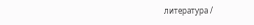литература /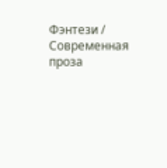Фэнтези / Современная проза